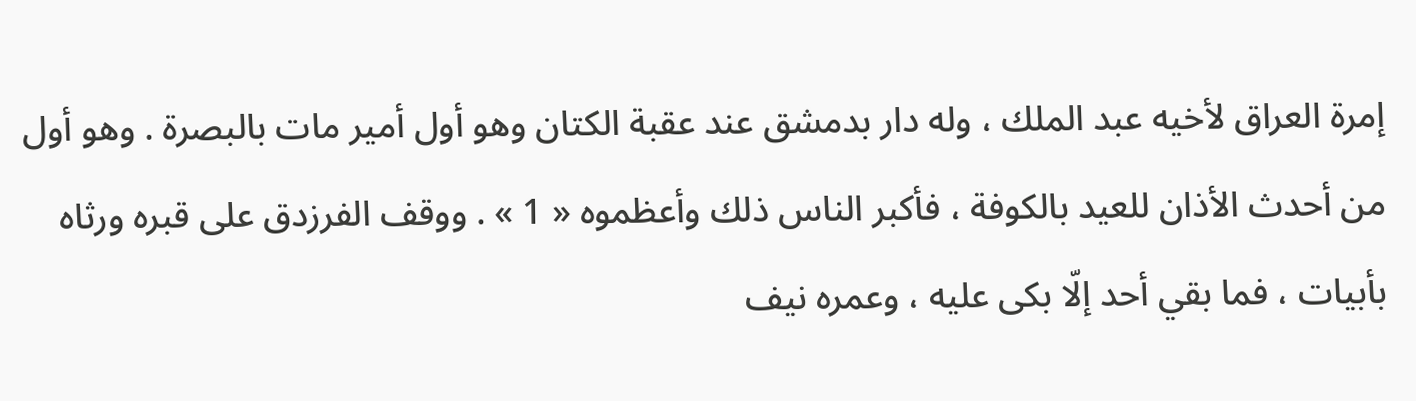إمرة العراق لأخيه عبد الملك ، وله دار بدمشق عند عقبة الكتان وهو أول أمير مات بالبصرة . وهو أول من أحدث الأذان للعيد بالكوفة ، فأكبر الناس ذلك وأعظموه « 1 » . ووقف الفرزدق على قبره ورثاه بأبيات ، فما بقي أحد إلّا بكى عليه ، وعمره نيف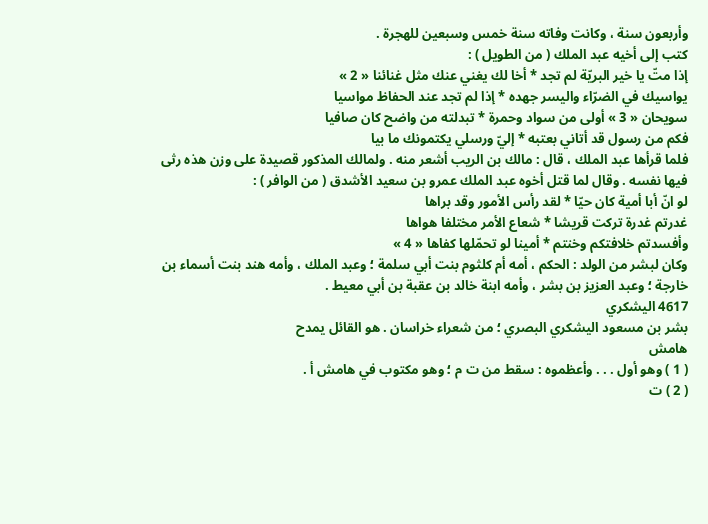وأربعون سنة ، وكانت وفاته سنة خمس وسبعين للهجرة .
كتب إلى أخيه عبد الملك ( من الطويل ) :
إذا متّ يا خير البريّة لم تجد * أخا لك يغني عنك مثل غنائنا « 2 »
يواسيك في الضرّاء واليسر جهده * إذا لم تجد عند الحفاظ مواسيا
سويحان « 3 » أولى من سواد وحمرة * تبدلته من واضح كان صافيا
فكم من رسول قد أتاني بعتبه * إليّ ورسلي يكتمونك ما بيا
فلما قرأها عبد الملك ، قال : مالك بن الريب أشعر منه . ولمالك المذكور قصيدة على وزن هذه رثى فيها نفسه . وقال لما قتل أخوه عبد الملك عمرو بن سعيد الأشدق ( من الوافر ) :
لو انّ أبا أمية كان حيّا * لقد رأس الأمور وقد براها
غدرتم غدرة تركت قريشا * شعاع الأمر مختلفا هواها
وأفسدتم خلافتكم وخنتم * أمينا لو تحمّلها كفاها « 4 »
وكان لبشر من الولد : الحكم ، أمه أم كلثوم بنت أبي سلمة ؛ وعبد الملك ، وأمه هند بنت أسماء بن خارجة ؛ وعبد العزيز بن بشر ، وأمه ابنة خالد بن عقبة بن أبي معيط .
4617 اليشكري
بشر بن مسعود اليشكري البصري ؛ من شعراء خراسان . هو القائل يمدح
هامش
( 1 ) وهو أول . . . وأعظموه : سقط من ت م ؛ وهو مكتوب في هامش أ .
( 2 ) ت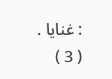: غنايا .
( 3 )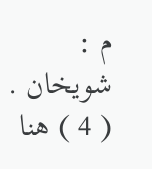م : شويخان .
( 4 ) هنا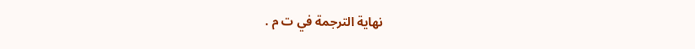نهاية الترجمة في ت م .